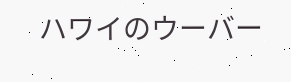ハワイのウーバー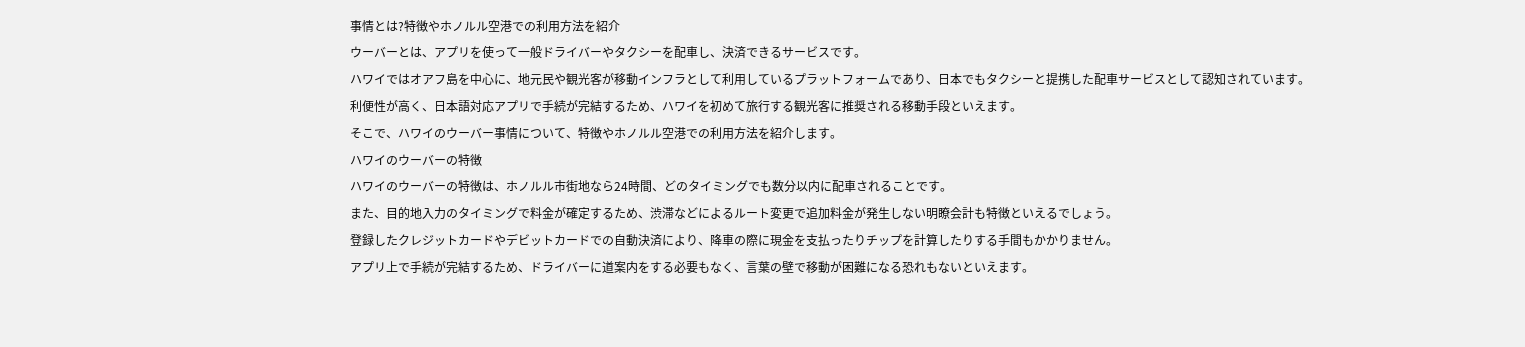事情とは?特徴やホノルル空港での利用方法を紹介
ウーバーとは、アプリを使って一般ドライバーやタクシーを配車し、決済できるサービスです。
ハワイではオアフ島を中心に、地元民や観光客が移動インフラとして利用しているプラットフォームであり、日本でもタクシーと提携した配車サービスとして認知されています。
利便性が高く、日本語対応アプリで手続が完結するため、ハワイを初めて旅行する観光客に推奨される移動手段といえます。
そこで、ハワイのウーバー事情について、特徴やホノルル空港での利用方法を紹介します。
ハワイのウーバーの特徴
ハワイのウーバーの特徴は、ホノルル市街地なら24時間、どのタイミングでも数分以内に配車されることです。
また、目的地入力のタイミングで料金が確定するため、渋滞などによるルート変更で追加料金が発生しない明瞭会計も特徴といえるでしょう。
登録したクレジットカードやデビットカードでの自動決済により、降車の際に現金を支払ったりチップを計算したりする手間もかかりません。
アプリ上で手続が完結するため、ドライバーに道案内をする必要もなく、言葉の壁で移動が困難になる恐れもないといえます。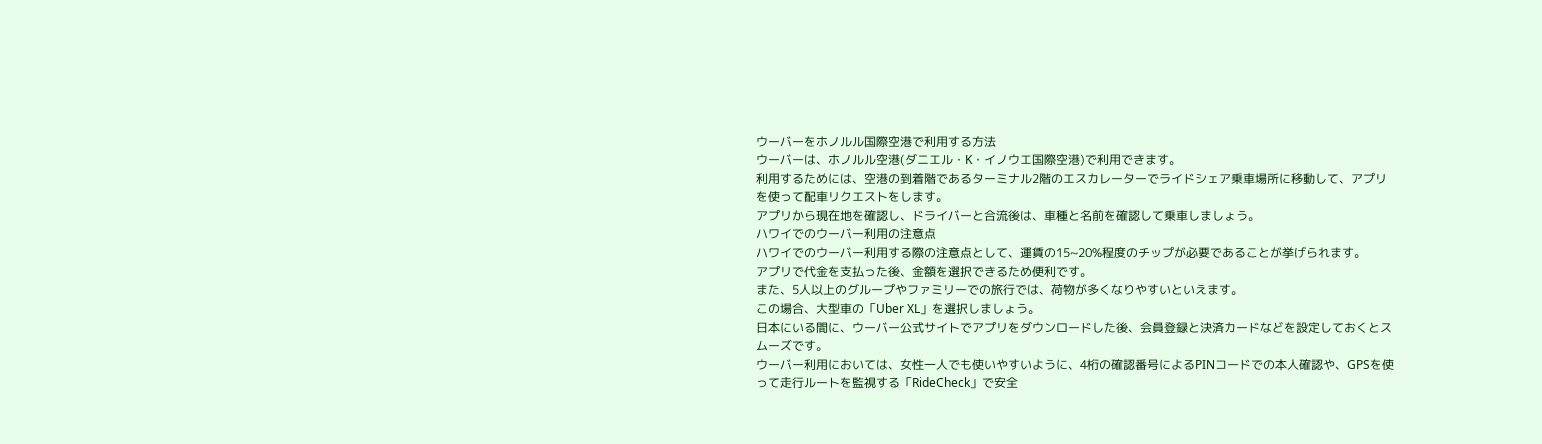ウーバーをホノルル国際空港で利用する方法
ウーバーは、ホノルル空港(ダニエル・K・イノウエ国際空港)で利用できます。
利用するためには、空港の到着階であるターミナル2階のエスカレーターでライドシェア乗車場所に移動して、アプリを使って配車リクエストをします。
アプリから現在地を確認し、ドライバーと合流後は、車種と名前を確認して乗車しましょう。
ハワイでのウーバー利用の注意点
ハワイでのウーバー利用する際の注意点として、運賃の15~20%程度のチップが必要であることが挙げられます。
アプリで代金を支払った後、金額を選択できるため便利です。
また、5人以上のグループやファミリーでの旅行では、荷物が多くなりやすいといえます。
この場合、大型車の「Uber XL」を選択しましょう。
日本にいる間に、ウーバー公式サイトでアプリをダウンロードした後、会員登録と決済カードなどを設定しておくとスムーズです。
ウーバー利用においては、女性一人でも使いやすいように、4桁の確認番号によるPINコードでの本人確認や、GPSを使って走行ルートを監視する「RideCheck」で安全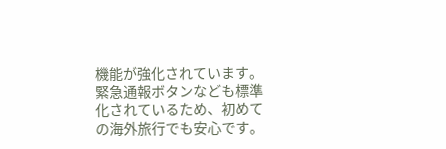機能が強化されています。
緊急通報ボタンなども標準化されているため、初めての海外旅行でも安心です。